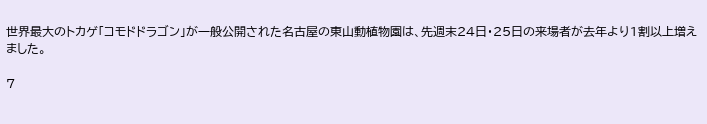世界最大のトカゲ「コモドドラゴン」が一般公開された名古屋の東山動植物園は、先週末24日・25日の来場者が去年より1割以上増えました。

7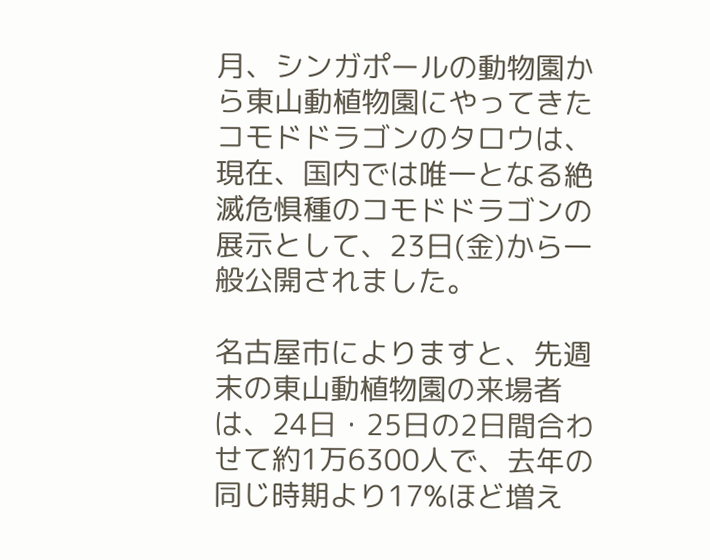月、シンガポールの動物園から東山動植物園にやってきたコモドドラゴンのタロウは、現在、国内では唯一となる絶滅危惧種のコモドドラゴンの展示として、23日(金)から一般公開されました。

名古屋市によりますと、先週末の東山動植物園の来場者は、24日・25日の2日間合わせて約1万6300人で、去年の同じ時期より17%ほど増え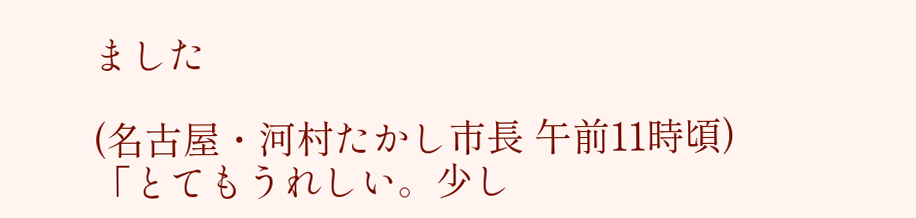ました

(名古屋・河村たかし市長 午前11時頃)
「とてもうれしい。少し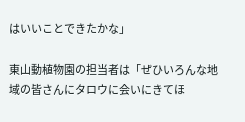はいいことできたかな」

東山動植物園の担当者は「ぜひいろんな地域の皆さんにタロウに会いにきてほ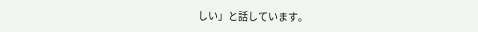しい」と話しています。